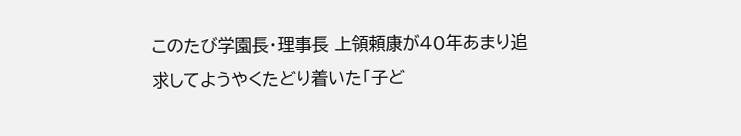このたび学園長・理事長 上領頼康が40年あまり追求してようやくたどり着いた「子ど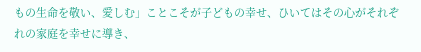もの生命を敬い、愛しむ」ことこそが子どもの幸せ、ひいてはその心がそれぞれの家庭を幸せに導き、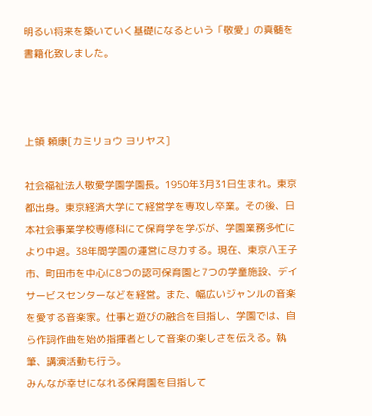明るい将来を築いていく基礎になるという「敬愛」の真髄を書籍化致しました。



上領 頼康[カミリョウ ヨリヤス]

社会福祉法人敬愛学園学園長。1950年3月31日生まれ。東京都出身。東京経済大学にて経営学を専攻し卒業。その後、日本社会事業学校専修科にて保育学を学ぶが、学園業務多忙により中退。38年間学園の運営に尽力する。現在、東京八王子市、町田市を中心に8つの認可保育園と7つの学童施設、デイサービスセンターなどを経営。また、幅広いジャンルの音楽を愛する音楽家。仕事と遊びの融合を目指し、学園では、自ら作詞作曲を始め指揮者として音楽の楽しさを伝える。執筆、講演活動も行う。
みんなが幸せになれる保育園を目指して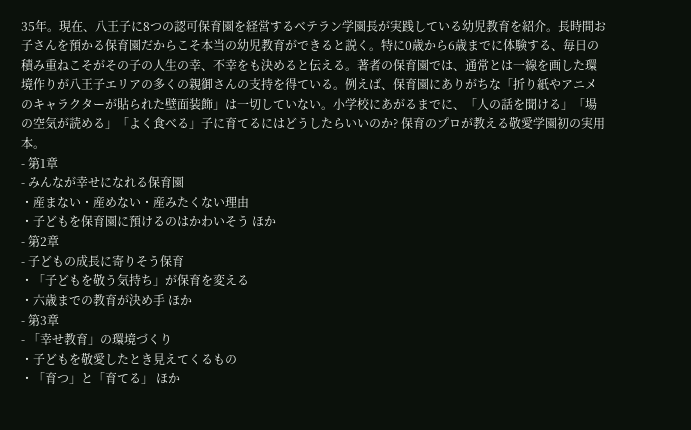35年。現在、八王子に8つの認可保育園を経営するベテラン学園長が実践している幼児教育を紹介。長時間お子さんを預かる保育園だからこそ本当の幼児教育ができると説く。特に0歳から6歳までに体験する、毎日の積み重ねこそがその子の人生の幸、不幸をも決めると伝える。著者の保育園では、通常とは一線を画した環境作りが八王子エリアの多くの親御さんの支持を得ている。例えば、保育園にありがちな「折り紙やアニメのキャラクターが貼られた壁面装飾」は一切していない。小学校にあがるまでに、「人の話を聞ける」「場の空気が読める」「よく食べる」子に育てるにはどうしたらいいのか? 保育のプロが教える敬愛学園初の実用本。
- 第1章
- みんなが幸せになれる保育園
・産まない・産めない・産みたくない理由
・子どもを保育園に預けるのはかわいそう ほか
- 第2章
- 子どもの成長に寄りそう保育
・「子どもを敬う気持ち」が保育を変える
・六歳までの教育が決め手 ほか
- 第3章
- 「幸せ教育」の環境づくり
・子どもを敬愛したとき見えてくるもの
・「育つ」と「育てる」 ほか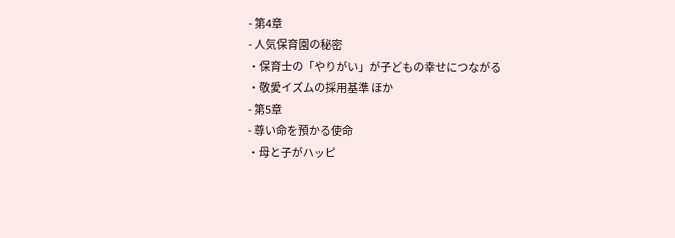- 第4章
- 人気保育園の秘密
・保育士の「やりがい」が子どもの幸せにつながる
・敬愛イズムの採用基準 ほか
- 第5章
- 尊い命を預かる使命
・母と子がハッピ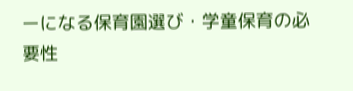ーになる保育園選び・学童保育の必要性